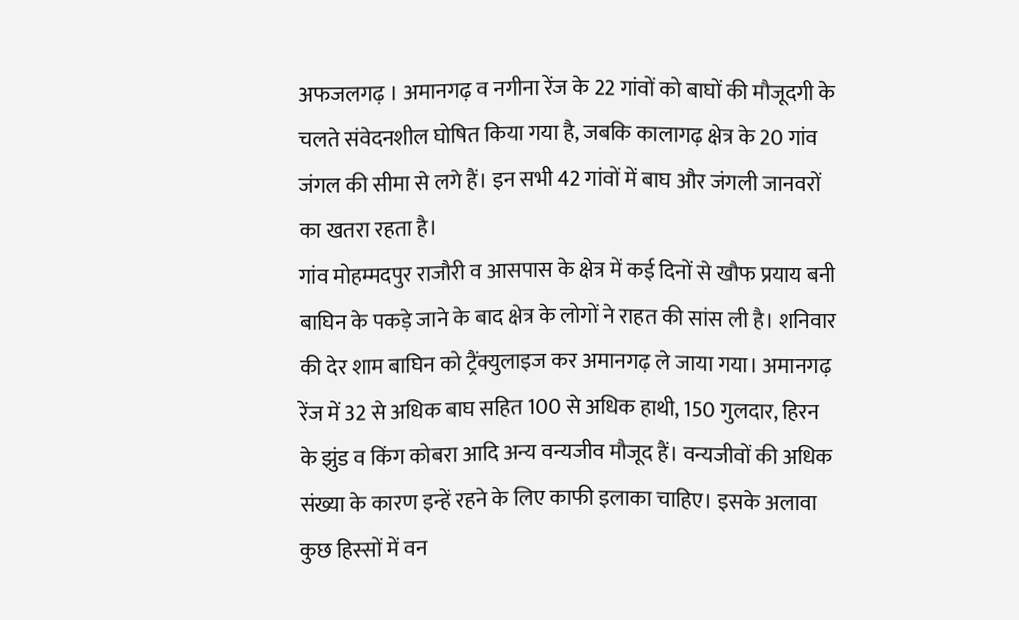अफजलगढ़ । अमानगढ़ व नगीना रेंज के 22 गांवों को बाघों की मौजूदगी के चलते संवेदनशील घोषित किया गया है, जबकि कालागढ़ क्षेत्र के 20 गांव जंगल की सीमा से लगे हैं। इन सभी 42 गांवों में बाघ और जंगली जानवरों का खतरा रहता है।
गांव मोहम्मदपुर राजौरी व आसपास के क्षेत्र में कई दिनों से खौफ प्रयाय बनी बाघिन के पकड़े जाने के बाद क्षेत्र के लोगों ने राहत की सांस ली है। शनिवार की देर शाम बाघिन को ट्रैंक्युलाइज कर अमानगढ़ ले जाया गया। अमानगढ़ रेंज में 32 से अधिक बाघ सहित 100 से अधिक हाथी, 150 गुलदार, हिरन के झुंड व किंग कोबरा आदि अन्य वन्यजीव मौजूद हैं। वन्यजीवों की अधिक संख्या के कारण इन्हें रहने के लिए काफी इलाका चाहिए। इसके अलावा कुछ हिस्सों में वन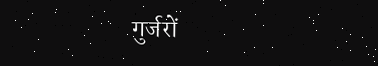गुर्जरों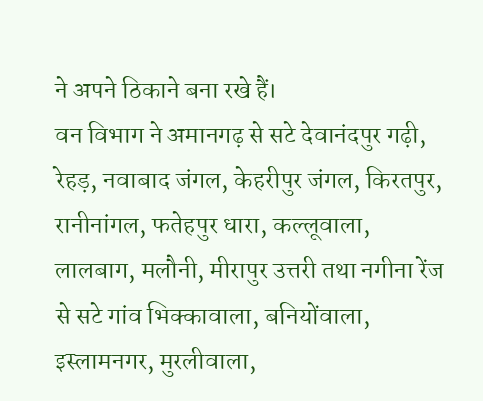ने अपने ठिकाने बना रखे हैं।
वन विभाग ने अमानगढ़ से सटे देवानंदपुर गढ़ी, रेहड़, नवाबाद जंगल, केहरीपुर जंगल, किरतपुर, रानीनांगल, फतेहपुर धारा, कल्लूवाला, लालबाग, मलौनी, मीरापुर उत्तरी तथा नगीना रेंज से सटे गांव भिक्कावाला, बनियोंवाला, इस्लामनगर, मुरलीवाला,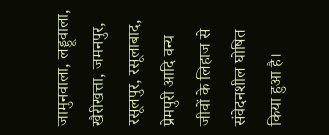जामुनवाला, लड्डूवाला, खैरीखत्ता, जमनपुर, रसूलपुर, रसूलाबाद, प्रेमपुरी आदि वन्य जीवों के लिहाज से संवेदनशील घोषित किया हुआ है।